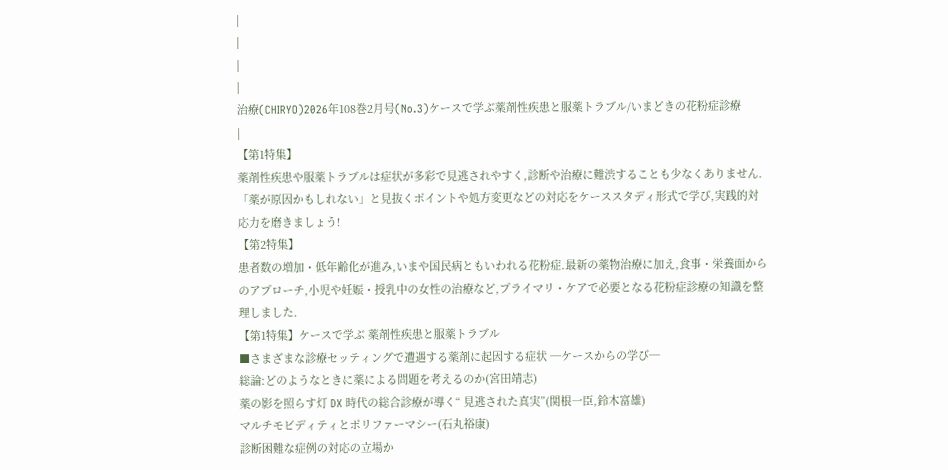|
|
|
|
治療(CHIRYO)2026年108巻2月号(No.3)ケースで学ぶ薬剤性疾患と服薬トラブル/いまどきの花粉症診療
|
【第1特集】
薬剤性疾患や服薬トラブルは症状が多彩で見逃されやすく,診断や治療に難渋することも少なくありません.「薬が原因かもしれない」と見抜くポイントや処方変更などの対応をケーススタディ形式で学び,実践的対応力を磨きましょう!
【第2特集】
患者数の増加・低年齢化が進み,いまや国民病ともいわれる花粉症.最新の薬物治療に加え,食事・栄養面からのアプローチ,小児や妊娠・授乳中の女性の治療など,プライマリ・ケアで必要となる花粉症診療の知識を整理しました.
【第1特集】ケースで学ぶ 薬剤性疾患と服薬トラブル
■さまざまな診療セッティングで遭遇する薬剤に起因する症状 ─ケースからの学び─
総論:どのようなときに薬による問題を考えるのか(宮田靖志)
薬の影を照らす灯 DX 時代の総合診療が導く“ 見逃された真実”(関根一臣,鈴木富雄)
マルチモビディティとポリファーマシー(石丸裕康)
診断困難な症例の対応の立場か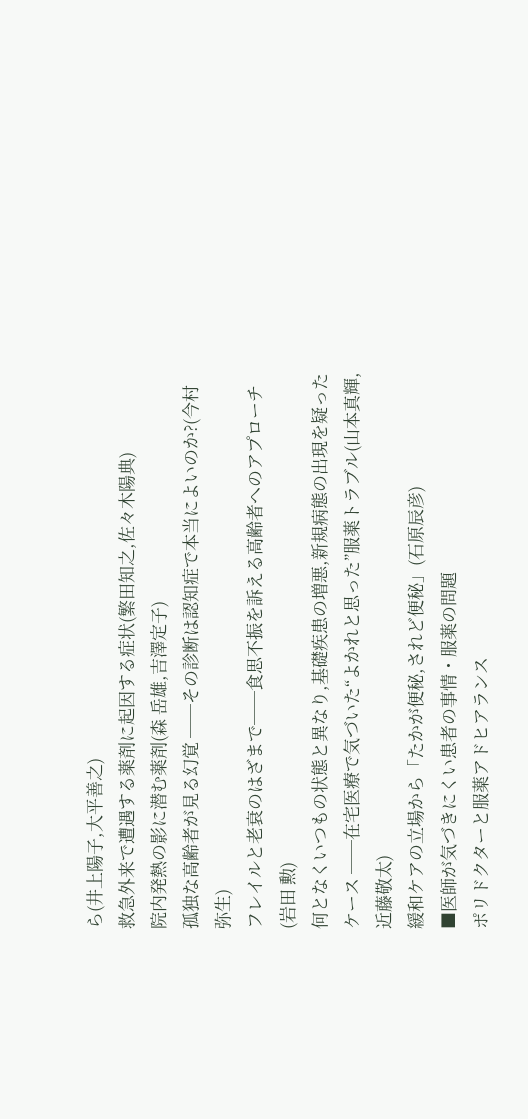ら(井上陽子,大平善之)
救急外来で遭遇する薬剤に起因する症状(繁田知之,佐々木陽典)
院内発熱の影に潜む薬剤(森 岳雄,吉澤定子)
孤独な高齢者が見る幻覚 ──その診断は認知症で本当によいのか?(今村弥生)
フレイルと老衰のはざまで──食思不振を訴える高齢者へのアプローチ(岩田 勲)
何となくいつもの状態と異なり,基礎疾患の増悪,新規病態の出現を疑ったケース ──在宅医療で気づいた“よかれと思った”服薬トラブル(山本真輝,近藤敬太)
緩和ケアの立場から「たかが便秘,されど便秘」(石原辰彦)
■医師が気づきにくい患者の事情・服薬の問題
ポリドクターと服薬アドヒアランス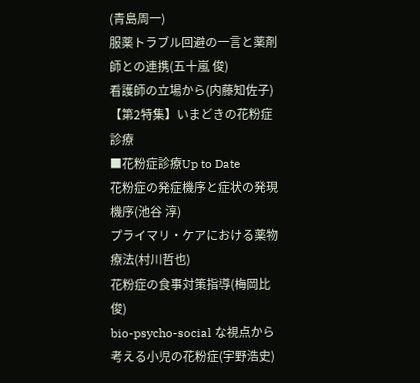(青島周一)
服薬トラブル回避の一言と薬剤師との連携(五十嵐 俊)
看護師の立場から(内藤知佐子)
【第2特集】いまどきの花粉症診療
■花粉症診療Up to Date
花粉症の発症機序と症状の発現機序(池谷 淳)
プライマリ・ケアにおける薬物療法(村川哲也)
花粉症の食事対策指導(梅岡比俊)
bio-psycho-social な視点から考える小児の花粉症(宇野浩史)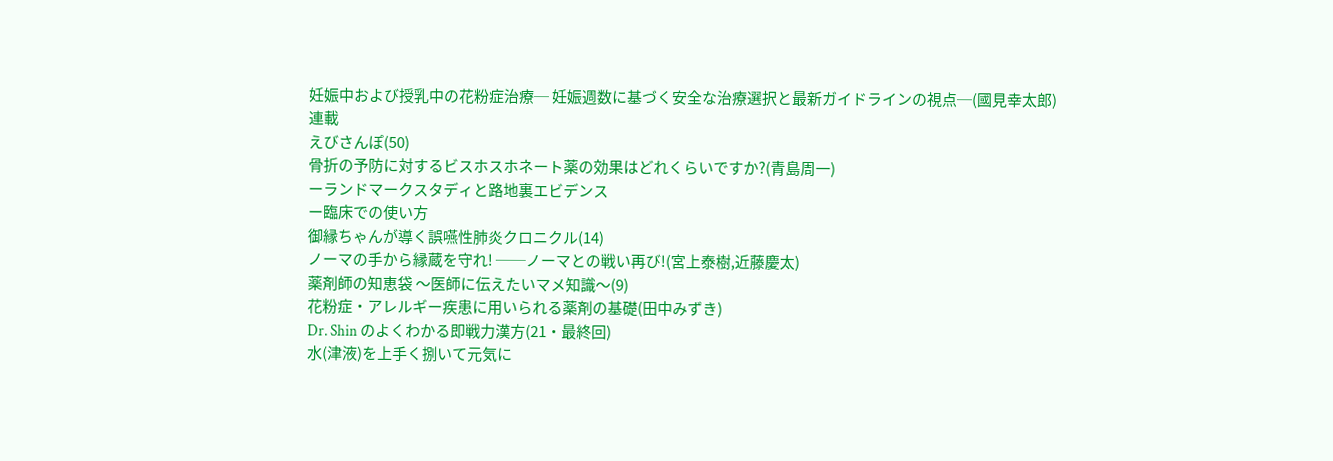妊娠中および授乳中の花粉症治療─ 妊娠週数に基づく安全な治療選択と最新ガイドラインの視点─(國見幸太郎)
連載
えびさんぽ(50)
骨折の予防に対するビスホスホネート薬の効果はどれくらいですか?(青島周一)
ーランドマークスタディと路地裏エビデンス
ー臨床での使い方
御縁ちゃんが導く誤嚥性肺炎クロニクル(14)
ノーマの手から縁蔵を守れ! ──ノーマとの戦い再び!(宮上泰樹,近藤慶太)
薬剤師の知恵袋 〜医師に伝えたいマメ知識〜(9)
花粉症・アレルギー疾患に用いられる薬剤の基礎(田中みずき)
Dr. Shin のよくわかる即戦力漢方(21・最終回)
水(津液)を上手く捌いて元気に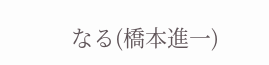なる(橋本進一)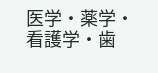医学・薬学・看護学・歯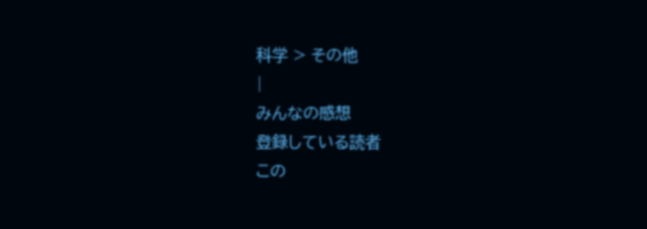科学 > その他
|
みんなの感想
登録している読者
この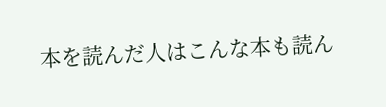本を読んだ人はこんな本も読ん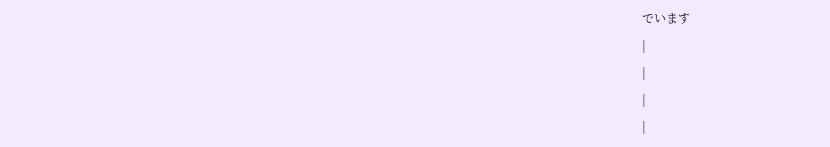でいます
|
|
|
|